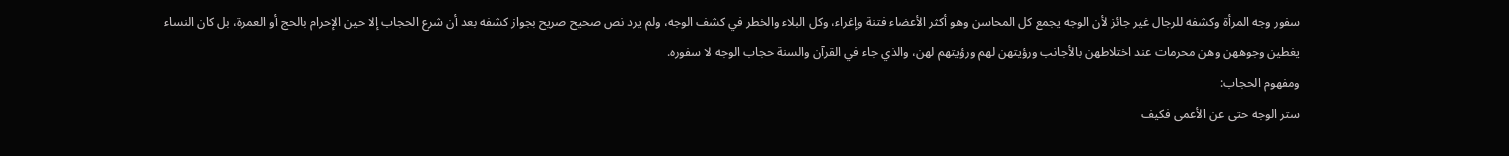سفور وجه المرأة وكشفه للرجال غير جائز لأن الوجه يجمع كل المحاسن وهو أكثر الأعضاء فتنة وإغراء، وكل البلاء والخطر في كشف الوجه، ولم يرد نص صحيح صريح بجواز كشفه بعد أن شرع الحجاب إلا حين الإحرام بالحج أو العمرة، بل كان النساء يغطين وجوههن وهن محرمات عند اختلاطهن بالأجانب ورؤيتهن لهم ورؤيتهم لهن، والذي جاء في القرآن والسنة حجاب الوجه لا سفوره.
ومفهوم الحجاب:
ستر الوجه حتى عن الأعمى فكيف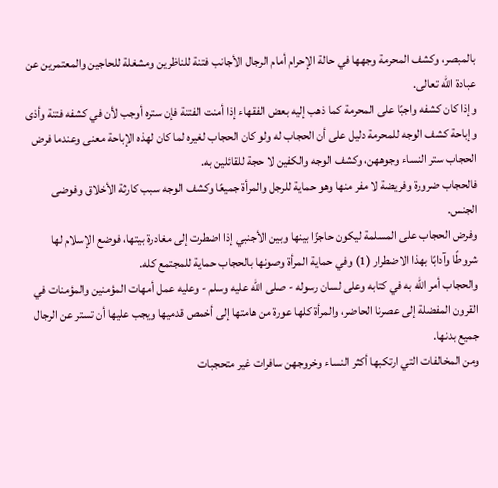بالمبصر، وكشف المحرمة وجهها في حالة الإحرام أمام الرجال الأجانب فتنة للناظرين ومشغلة للحاجين والمعتمرين عن عبادة الله تعالى.
وإذا كان كشفه واجبًا على المحرمة كما ذهب إليه بعض الفقهاء إذا أمنت الفتنة فإن ستره أوجب لأن في كشفه فتنة وأذى وإباحة كشف الوجه للمحرمة دليل على أن الحجاب له ولو كان الحجاب لغيره لما كان لهذه الإباحة معنى وعندما فرض الحجاب ستر النساء وجوههن، وكشف الوجه والكفين لا حجة للقائلين به.
فالحجاب ضرورة وفريضة لا مفر منها وهو حماية للرجل والمرأة جميعًا وكشف الوجه سبب كارثة الأخلاق وفوضى الجنس.
وفرض الحجاب على المسلمة ليكون حاجزًا بينها وبين الأجنبي إذا اضطرت إلى مغادرة بيتها، فوضع الإسلام لها شروطًا وآدابًا بهذا الاضطرار (1) وفي حماية المرأة وصونها بالحجاب حماية للمجتمع كله.
والحجاب أمر الله به في كتابه وعلى لسان رسوله - صلى الله عليه وسلم - وعليه عمل أمهات المؤمنين والمؤمنات في القرون المفضلة إلى عصرنا الحاضر، والمرأة كلها عورة من هامتها إلى أخمص قدميها ويجب عليها أن تستر عن الرجال جميع بدنها.
ومن المخالفات التي ارتكبها أكثر النساء وخروجهن سافرات غير متحجبات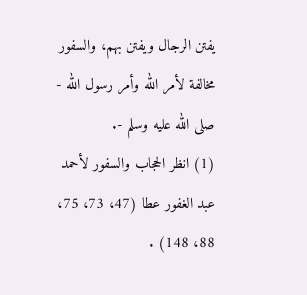يفتن الرجال ويفتن بهم، والسفور مخالفة لأمر الله وأمر رسول الله - صلى الله عليه وسلم -.
(1) انظر الحجاب والسفور لأحمد عبد الغفور عطا (47، 73، 75، 88، 148) .